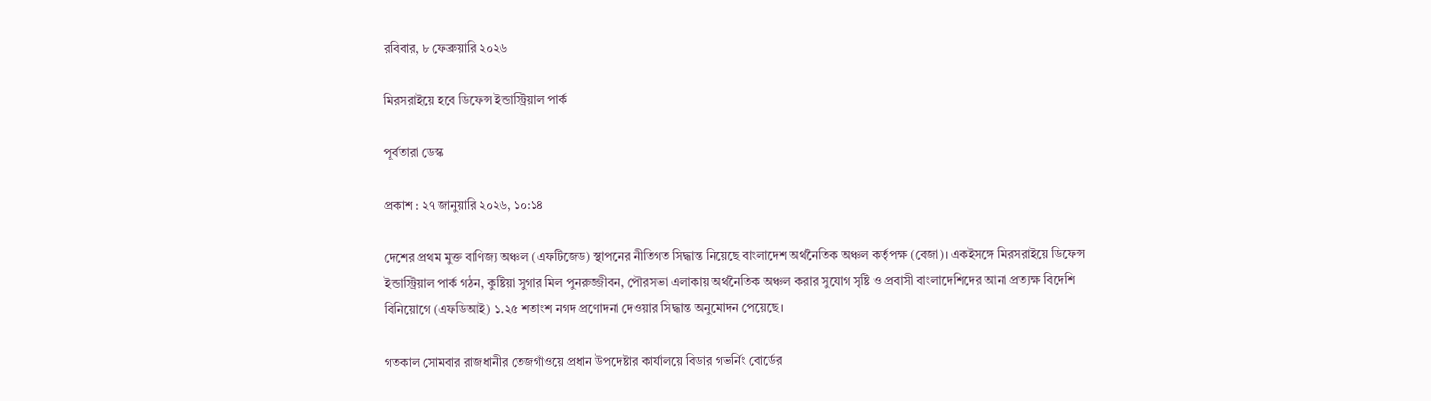রবিবার, ৮ ফেব্রুয়ারি ২০২৬

মিরসরাইয়ে হবে ডিফেন্স ইন্ডাস্ট্রিয়াল পার্ক

পূর্বতারা ডেস্ক

প্রকাশ : ২৭ জানুয়ারি ২০২৬, ১০:১৪

দেশের প্রথম মুক্ত বাণিজ্য অঞ্চল (এফটিজেড) স্থাপনের নীতিগত সিদ্ধান্ত নিয়েছে বাংলাদেশ অর্থনৈতিক অঞ্চল কর্তৃপক্ষ (বেজা)। একইসঙ্গে মিরসরাইয়ে ডিফেন্স ইন্ডাস্ট্রিয়াল পার্ক গঠন, কুষ্টিয়া সুগার মিল পুনরুজ্জীবন, পৌরসভা এলাকায় অর্থনৈতিক অঞ্চল করার সুযোগ সৃষ্টি ও প্রবাসী বাংলাদেশিদের আনা প্রত্যক্ষ বিদেশি বিনিয়োগে (এফডিআই) ১.২৫ শতাংশ নগদ প্রণোদনা দেওয়ার সিদ্ধান্ত অনুমোদন পেয়েছে।

গতকাল সোমবার রাজধানীর তেজগাঁওয়ে প্রধান উপদেষ্টার কার্যালয়ে বিডার গভর্নিং বোর্ডের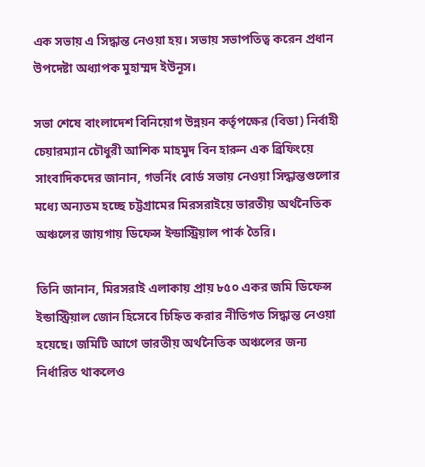এক সভায় এ সিদ্ধান্ত নেওয়া হয়। সভায় সভাপতিত্ব করেন প্রধান উপদেষ্টা অধ্যাপক মুহাম্মদ ইউনূস।

সভা শেষে বাংলাদেশ বিনিয়োগ উন্নয়ন কর্তৃপক্ষের (বিডা) নির্বাহী চেয়ারম্যান চৌধুরী আশিক মাহমুদ বিন হারুন এক ব্রিফিংয়ে সাংবাদিকদের জানান, গভর্নিং বোর্ড সভায় নেওয়া সিদ্ধান্তগুলোর মধ্যে অন্যতম হচ্ছে চট্টগ্রামের মিরসরাইয়ে ভারতীয় অর্থনৈতিক অঞ্চলের জায়গায় ডিফেন্স ইন্ডাস্ট্রিয়াল পার্ক তৈরি।

তিনি জানান, মিরসরাই এলাকায় প্রায় ৮৫০ একর জমি ডিফেন্স ইন্ডাস্ট্রিয়াল জোন হিসেবে চিহ্নিত করার নীতিগত সিদ্ধান্ত নেওয়া হয়েছে। জমিটি আগে ভারতীয় অর্থনৈতিক অঞ্চলের জন্য নির্ধারিত থাকলেও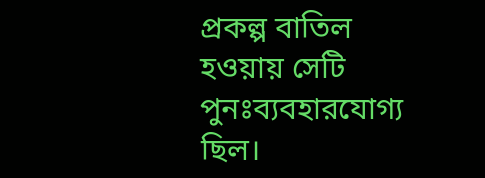প্রকল্প বাতিল হওয়ায় সেটি পুনঃব্যবহারযোগ্য ছিল।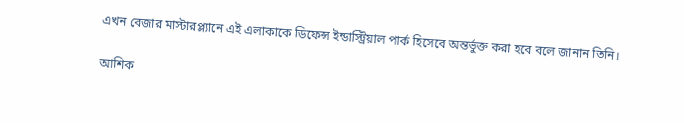এখন বেজার মাস্টারপ্ল্যানে এই এলাকাকে ডিফেন্স ইন্ডাস্ট্রিয়াল পার্ক হিসেবে অন্তর্ভুক্ত করা হবে বলে জানান তিনি।

আশিক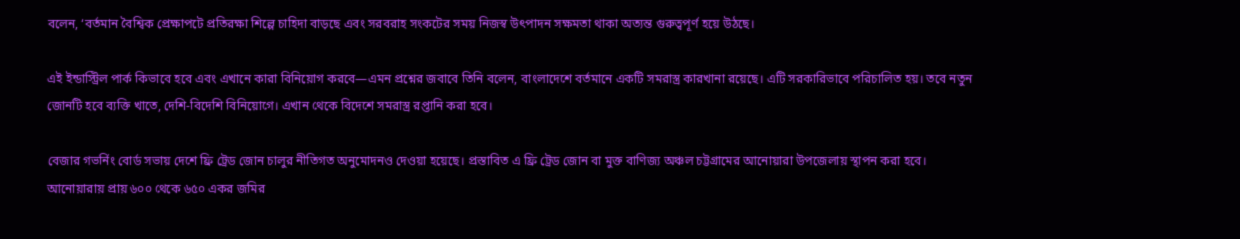বলেন, ‘বর্তমান বৈশ্বিক প্রেক্ষাপটে প্রতিরক্ষা শিল্পে চাহিদা বাড়ছে এবং সরবরাহ সংকটের সময় নিজস্ব উৎপাদন সক্ষমতা থাকা অত্যন্ত গুরুত্বপূর্ণ হয়ে উঠছে।

এই ইন্ডাস্ট্রিল পার্ক কিভাবে হবে এবং এখানে কারা বিনিয়োগ করবে—এমন প্রশ্নের জবাবে তিনি বলেন, বাংলাদেশে বর্তমানে একটি সমরাস্ত্র কারখানা রয়েছে। এটি সরকারিভাবে পরিচালিত হয়। তবে নতুন জোনটি হবে ব্যক্তি খাতে, দেশি-বিদেশি বিনিয়োগে। এখান থেকে বিদেশে সমরাস্ত্র রপ্তানি করা হবে।

বেজার গভর্নিং বোর্ড সভায় দেশে ফ্রি ট্রেড জোন চালুর নীতিগত অনুমোদনও দেওয়া হয়েছে। প্রস্তাবিত এ ফ্রি ট্রেড জোন বা মুক্ত বাণিজ্য অঞ্চল চট্টগ্রামের আনোয়ারা উপজেলায় স্থাপন করা হবে। আনোয়ারায় প্রায় ৬০০ থেকে ৬৫০ একর জমির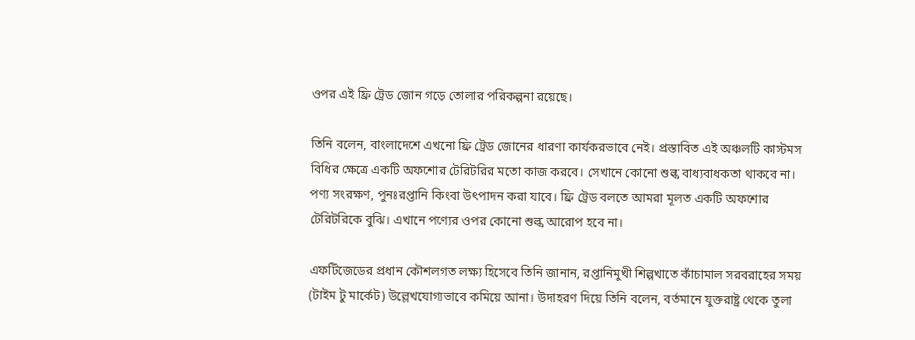ওপর এই ফ্রি ট্রেড জোন গড়ে তোলার পরিকল্পনা রয়েছে।

তিনি বলেন, বাংলাদেশে এখনো ফ্রি ট্রেড জোনের ধারণা কার্যকরভাবে নেই। প্রস্তাবিত এই অঞ্চলটি কাস্টমস বিধির ক্ষেত্রে একটি অফশোর টেরিটরির মতো কাজ করবে। সেখানে কোনো শুল্ক বাধ্যবাধকতা থাকবে না। পণ্য সংরক্ষণ, পুনঃরপ্তানি কিংবা উৎপাদন করা যাবে। ফ্রি ট্রেড বলতে আমরা মূলত একটি অফশোর টেরিটরিকে বুঝি। এখানে পণ্যের ওপর কোনো শুল্ক আরোপ হবে না।

এফটিজেডের প্রধান কৌশলগত লক্ষ্য হিসেবে তিনি জানান, রপ্তানিমুখী শিল্পখাতে কাঁচামাল সরবরাহের সময় (টাইম টু মার্কেট) উল্লেখযোগ্যভাবে কমিয়ে আনা। উদাহরণ দিয়ে তিনি বলেন, বর্তমানে যুক্তরাষ্ট্র থেকে তুলা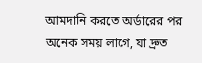আমদানি করতে অর্ডারের পর অনেক সময় লাগে, যা দ্রুত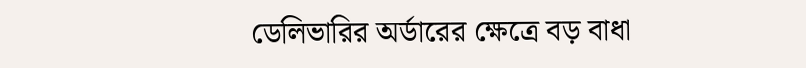ডেলিভারির অর্ডারের ক্ষেত্রে বড় বাধা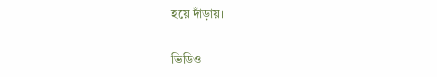হয়ে দাঁড়ায়।

ভিডিও